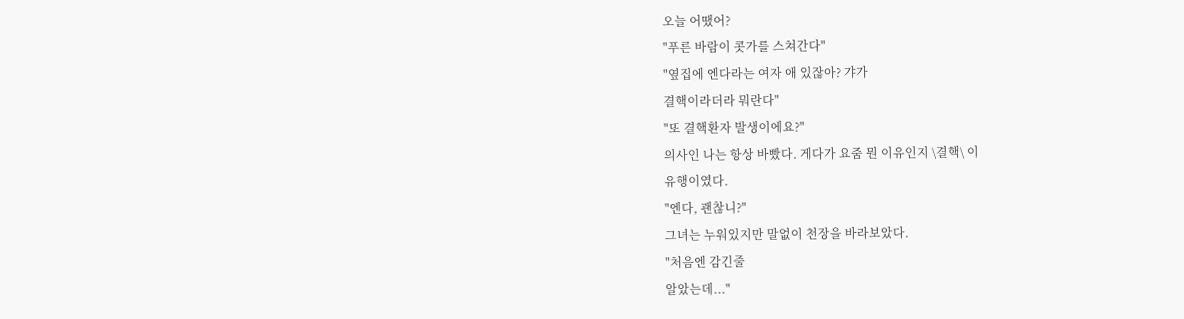오늘 어땠어?
"푸른 바람이 콧가를 스쳐간다"
"옆집에 엔다라는 여자 애 있잖아? 갸가
결핵이라더라 뭐란다"
"또 결핵환자 발생이에요?"
의사인 나는 항상 바빴다. 게다가 요줌 뭔 이유인지 \결핵\ 이
유행이였다.
"엔다, 괜찮니?"
그녀는 누워있지만 말없이 천장을 바라보았다.
"처음엔 감긴줄
알았는데..."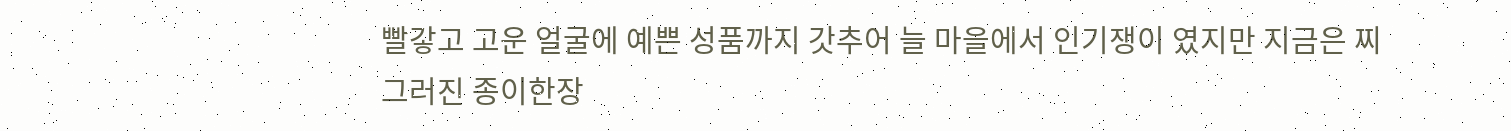빨갛고 고운 얼굴에 예쁜 성품까지 갓추어 늘 마을에서 인기쟁이 였지만 지금은 찌그러진 종이한장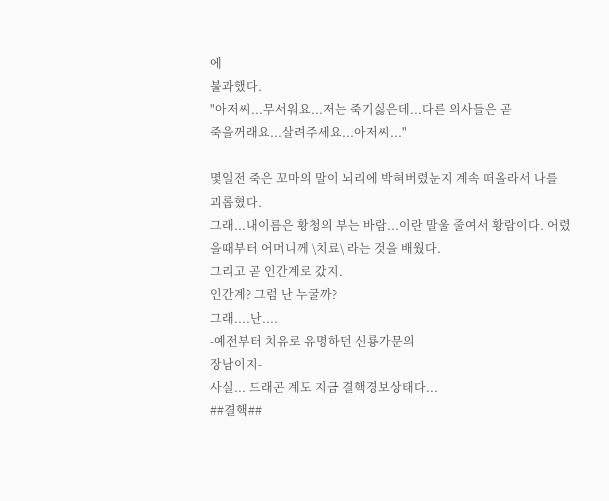에
불과했다.
"아저씨...무서워요...저는 죽기싫은데...다른 의사들은 곧
죽을꺼래요...살려주세요...아저씨..."

몇일전 죽은 꼬마의 말이 뇌리에 박혀버렸눈지 계속 떠올라서 나를
괴롭혔다.
그래...내이름은 황청의 부는 바람...이란 말울 줄여서 황람이다. 어렸을때부터 어머니께 \치료\ 라는 것을 배웠다.
그리고 곧 인간계로 갔지.
인간계? 그럼 난 누굴까?
그래....난....
-예전부터 치유로 유명하던 신룡가문의
장남이지-
사실... 드래곤 계도 지금 결핵경보상태다...
##결핵##